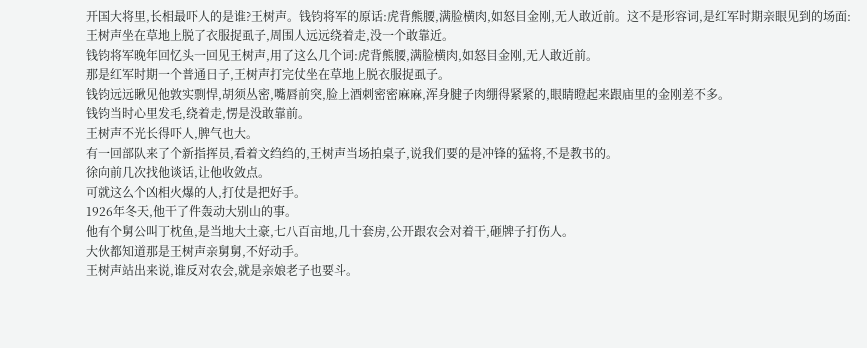开国大将里,长相最吓人的是谁?王树声。钱钧将军的原话:虎背熊腰,满脸横肉,如怒目金刚,无人敢近前。这不是形容词,是红军时期亲眼见到的场面:王树声坐在草地上脱了衣服捉虱子,周围人远远绕着走,没一个敢靠近。
钱钧将军晚年回忆头一回见王树声,用了这么几个词:虎背熊腰,满脸横肉,如怒目金刚,无人敢近前。
那是红军时期一个普通日子,王树声打完仗坐在草地上脱衣服捉虱子。
钱钧远远瞅见他敦实剽悍,胡须丛密,嘴唇前突,脸上酒刺密密麻麻,浑身腱子肉绷得紧紧的,眼睛瞪起来跟庙里的金刚差不多。
钱钧当时心里发毛,绕着走,愣是没敢靠前。
王树声不光长得吓人,脾气也大。
有一回部队来了个新指挥员,看着文绉绉的,王树声当场拍桌子,说我们要的是冲锋的猛将,不是教书的。
徐向前几次找他谈话,让他收敛点。
可就这么个凶相火爆的人,打仗是把好手。
1926年冬天,他干了件轰动大别山的事。
他有个舅公叫丁枕鱼,是当地大土豪,七八百亩地,几十套房,公开跟农会对着干,砸牌子打伤人。
大伙都知道那是王树声亲舅舅,不好动手。
王树声站出来说,谁反对农会,就是亲娘老子也要斗。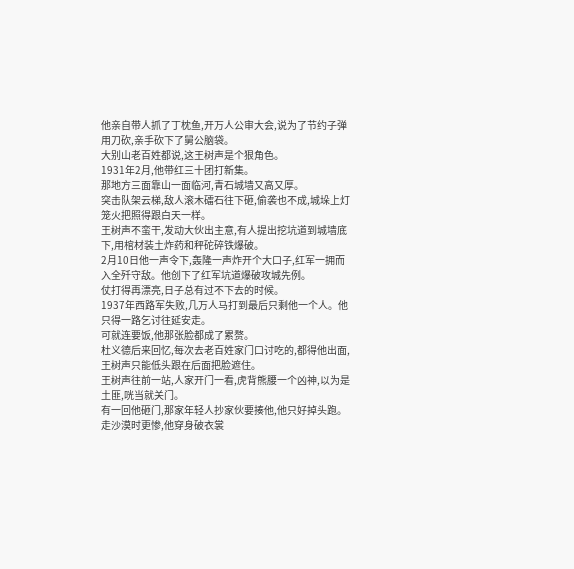他亲自带人抓了丁枕鱼,开万人公审大会,说为了节约子弹用刀砍,亲手砍下了舅公脑袋。
大别山老百姓都说,这王树声是个狠角色。
1931年2月,他带红三十团打新集。
那地方三面靠山一面临河,青石城墙又高又厚。
突击队架云梯,敌人滚木礌石往下砸,偷袭也不成,城垛上灯笼火把照得跟白天一样。
王树声不蛮干,发动大伙出主意,有人提出挖坑道到城墙底下,用棺材装土炸药和秤砣碎铁爆破。
2月10日他一声令下,轰隆一声炸开个大口子,红军一拥而入全歼守敌。他创下了红军坑道爆破攻城先例。
仗打得再漂亮,日子总有过不下去的时候。
1937年西路军失败,几万人马打到最后只剩他一个人。他只得一路乞讨往延安走。
可就连要饭,他那张脸都成了累赘。
杜义德后来回忆,每次去老百姓家门口讨吃的,都得他出面,王树声只能低头跟在后面把脸遮住。
王树声往前一站,人家开门一看,虎背熊腰一个凶神,以为是土匪,咣当就关门。
有一回他砸门,那家年轻人抄家伙要揍他,他只好掉头跑。
走沙漠时更惨,他穿身破衣裳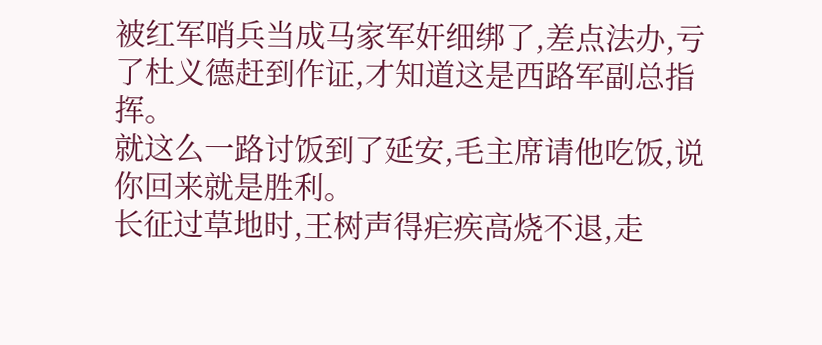被红军哨兵当成马家军奸细绑了,差点法办,亏了杜义德赶到作证,才知道这是西路军副总指挥。
就这么一路讨饭到了延安,毛主席请他吃饭,说你回来就是胜利。
长征过草地时,王树声得疟疾高烧不退,走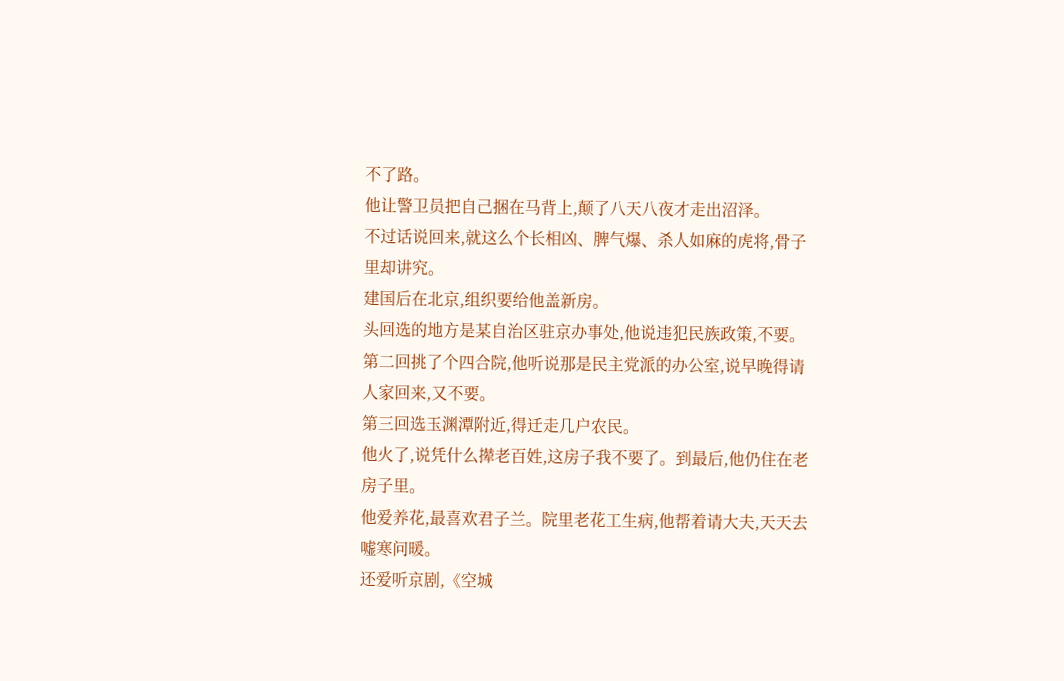不了路。
他让警卫员把自己捆在马背上,颠了八天八夜才走出沼泽。
不过话说回来,就这么个长相凶、脾气爆、杀人如麻的虎将,骨子里却讲究。
建国后在北京,组织要给他盖新房。
头回选的地方是某自治区驻京办事处,他说违犯民族政策,不要。
第二回挑了个四合院,他听说那是民主党派的办公室,说早晚得请人家回来,又不要。
第三回选玉渊潭附近,得迁走几户农民。
他火了,说凭什么撵老百姓,这房子我不要了。到最后,他仍住在老房子里。
他爱养花,最喜欢君子兰。院里老花工生病,他帮着请大夫,天天去嘘寒问暖。
还爱听京剧,《空城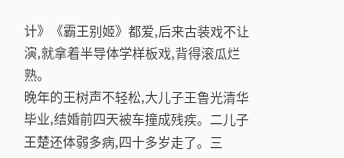计》《霸王别姬》都爱,后来古装戏不让演,就拿着半导体学样板戏,背得滚瓜烂熟。
晚年的王树声不轻松,大儿子王鲁光清华毕业,结婚前四天被车撞成残疾。二儿子王楚还体弱多病,四十多岁走了。三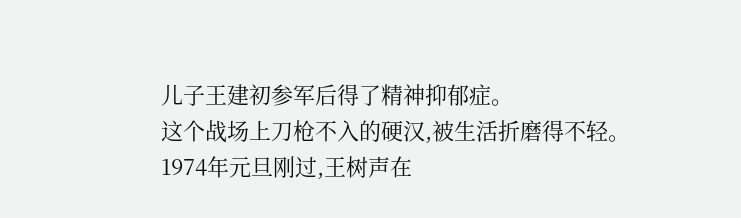儿子王建初参军后得了精神抑郁症。
这个战场上刀枪不入的硬汉,被生活折磨得不轻。
1974年元旦刚过,王树声在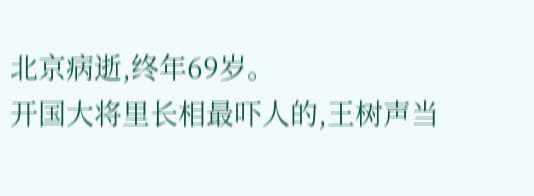北京病逝,终年69岁。
开国大将里长相最吓人的,王树声当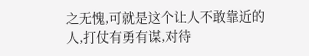之无愧,可就是这个让人不敢靠近的人,打仗有勇有谋,对待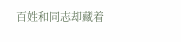百姓和同志却藏着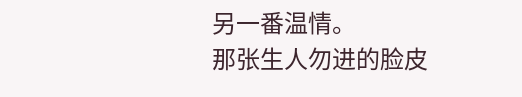另一番温情。
那张生人勿进的脸皮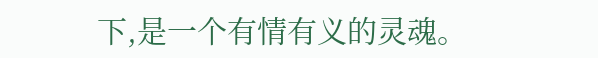下,是一个有情有义的灵魂。